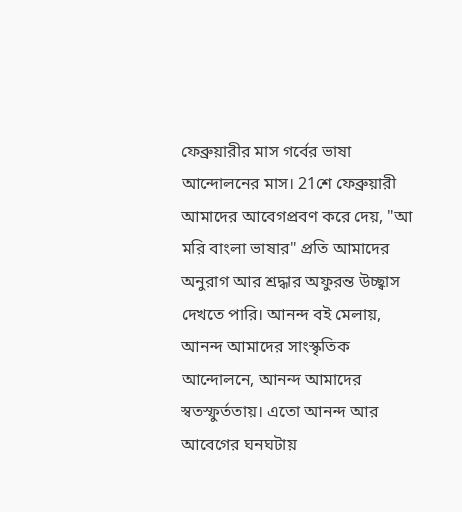ফেব্রুয়ারীর মাস গর্বের ভাষা আন্দোলনের মাস। 21শে ফেব্রুয়ারী আমাদের আবেগপ্রবণ করে দেয়, "আ মরি বাংলা ভাষার" প্রতি আমাদের অনুরাগ আর শ্রদ্ধার অফুরন্ত উচ্ছ্বাস দেখতে পারি। আনন্দ বই মেলায়, আনন্দ আমাদের সাংস্কৃতিক আন্দোলনে, আনন্দ আমাদের স্বতস্ফুর্ততায়। এতো আনন্দ আর আবেগের ঘনঘটায়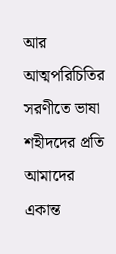আর আত্মপরিচিতির সরণীতে ভাষা শহীদদের প্রতি আমাদের একান্ত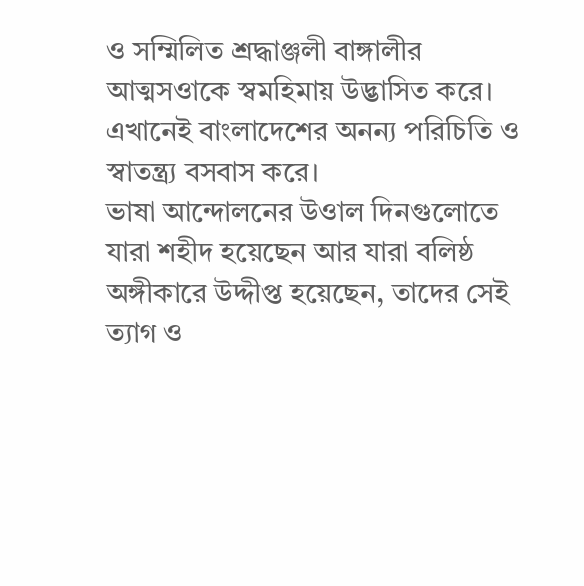ও সম্মিলিত শ্রদ্ধাঞ্জলী বাঙ্গালীর আত্মসওাকে স্বমহিমায় উদ্ভাসিত করে। এখানেই বাংলাদেশের অনন্য পরিচিতি ও স্বাতন্ত্র্য বসবাস করে।
ভাষা আন্দোলনের উওাল দিনগুলোতে যারা শহীদ হয়েছেন আর যারা বলিষ্ঠ অঙ্গীকারে উদ্দীপ্ত হয়েছেন, তাদের সেই ত্যাগ ও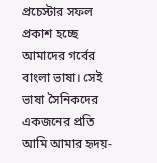প্রচেস্টার সফল প্রকাশ হচ্ছে আমাদের গর্বের বাংলা ভাষা। সেই ভাষা সৈনিকদের একজনের প্রতি আমি আমার হৃদয়-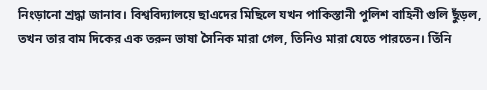নিংড়ানো শ্রদ্ধা জানাব। বিশ্ববিদ্যালয়ে ছাএদের মিছিলে যখন পাকিস্তানী পুলিশ বাহিনী গুলি ছুঁড়ল, তখন তার বাম দিকের এক তরুন ভাষা সৈনিক মারা গেল, তিনিও মারা যেতে পারতেন। তিঁনি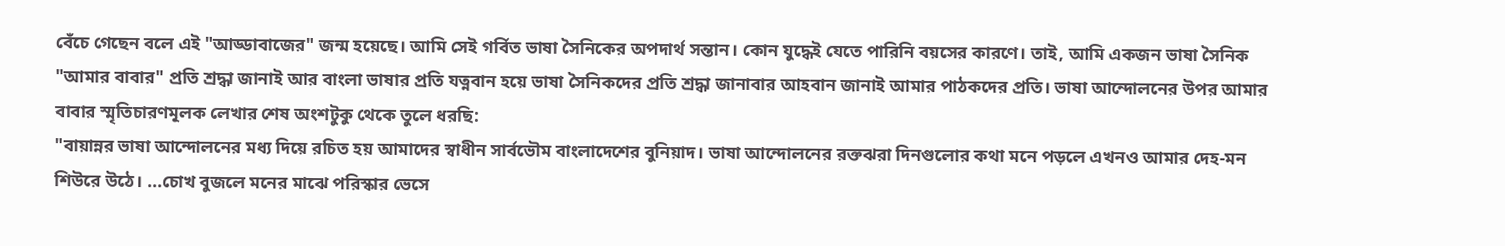বেঁচে গেছেন বলে এই "আড্ডাবাজের" জন্ম হয়েছে। আমি সেই গর্বিত ভাষা সৈনিকের অপদার্থ সন্তান। কোন যুদ্ধেই যেতে পারিনি বয়সের কারণে। তাই, আমি একজন ভাষা সৈনিক "আমার বাবার" প্রতি শ্রদ্ধা জানাই আর বাংলা ভাষার প্রতি যত্নবান হয়ে ভাষা সৈনিকদের প্রতি শ্রদ্ধা জানাবার আহবান জানাই আমার পাঠকদের প্রতি। ভাষা আন্দোলনের উপর আমার বাবার স্মৃতিচারণমূলক লেখার শেষ অংশটুকু থেকে তুলে ধরছি:
"বায়ান্নর ভাষা আন্দোলনের মধ্য দিয়ে রচিত হয় আমাদের স্বাধীন সার্বভৌম বাংলাদেশের বুনিয়াদ। ভাষা আন্দোলনের রক্তঝরা দিনগুলোর কথা মনে পড়লে এখনও আমার দেহ-মন শিউরে উঠে। ...চোখ বুজলে মনের মাঝে পরিস্কার ভেসে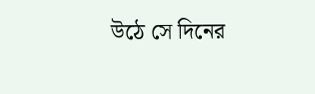উঠে সে দিনের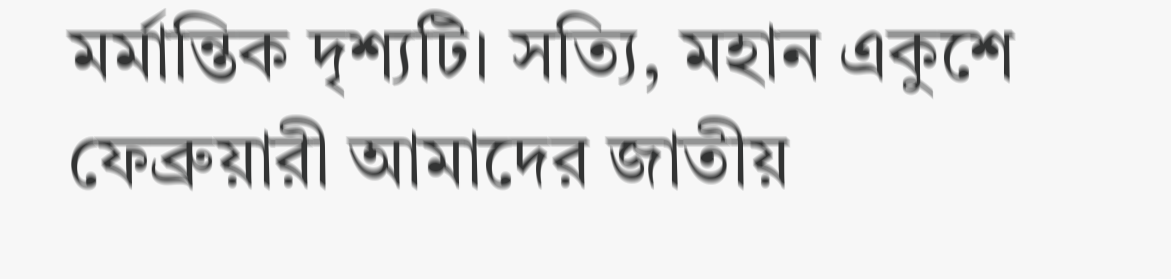মর্মান্তিক দৃশ্যটি। সত্যি, মহান একুশে ফেব্রুয়ারী আমাদের জাতীয়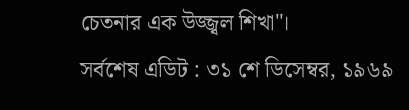চেতনার এক উজ্জ্বল শিখা"।
সর্বশেষ এডিট : ৩১ শে ডিসেম্বর, ১৯৬৯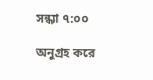সন্ধ্যা ৭:০০

অনুগ্রহ করে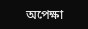অপেক্ষা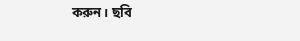করুন। ছবি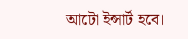আটো ইন্সার্ট হবে।